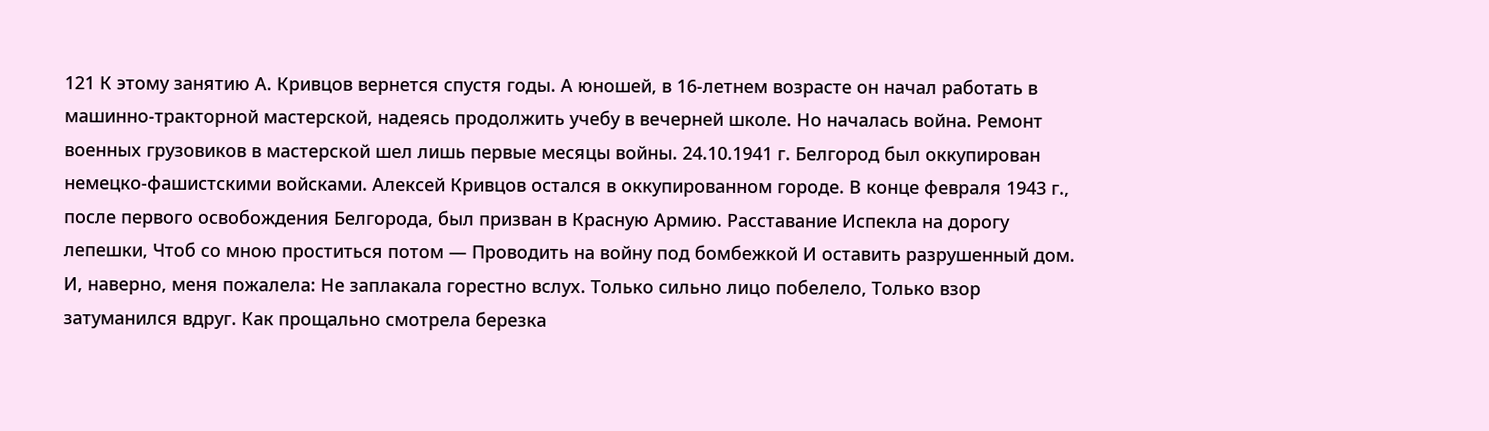121 К этому занятию А. Кривцов вернется спустя годы. А юношей, в 16-летнем возрасте он начал работать в машинно-тракторной мастерской, надеясь продолжить учебу в вечерней школе. Но началась война. Ремонт военных грузовиков в мастерской шел лишь первые месяцы войны. 24.10.1941 г. Белгород был оккупирован немецко-фашистскими войсками. Алексей Кривцов остался в оккупированном городе. В конце февраля 1943 г., после первого освобождения Белгорода, был призван в Красную Армию. Расставание Испекла на дорогу лепешки, Чтоб со мною проститься потом — Проводить на войну под бомбежкой И оставить разрушенный дом. И, наверно, меня пожалела: Не заплакала горестно вслух. Только сильно лицо побелело, Только взор затуманился вдруг. Как прощально смотрела березка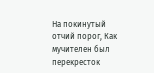На покинутый отчий порог, Как мучителен был перекресток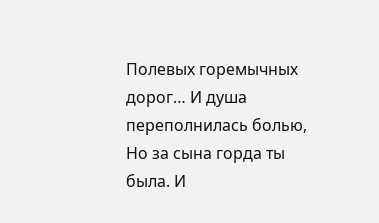Полевых горемычных дорог… И душа переполнилась болью, Но за сына горда ты была. И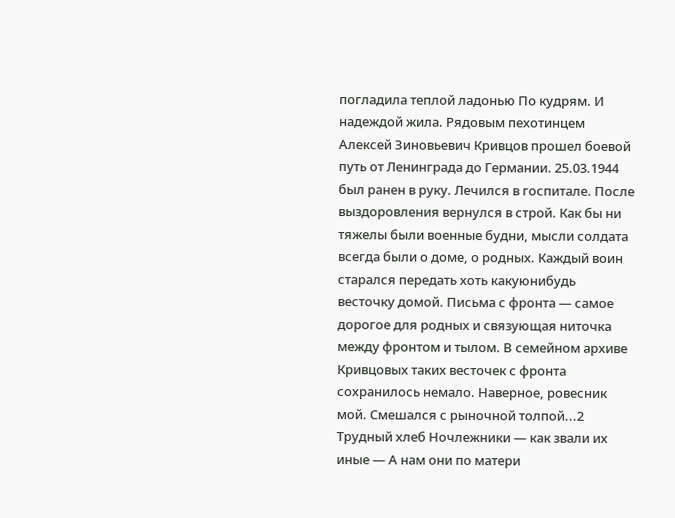погладила теплой ладонью По кудрям. И надеждой жила. Рядовым пехотинцем Алексей Зиновьевич Кривцов прошел боевой путь от Ленинграда до Германии. 25.03.1944 был ранен в руку. Лечился в госпитале. После выздоровления вернулся в строй. Как бы ни тяжелы были военные будни, мысли солдата всегда были о доме, о родных. Каждый воин старался передать хоть какуюнибудь весточку домой. Письма с фронта — самое дорогое для родных и связующая ниточка между фронтом и тылом. В семейном архиве Кривцовых таких весточек с фронта сохранилось немало. Наверное, ровесник мой. Смешался с рыночной толпой...2 Трудный хлеб Ночлежники — как звали их иные — А нам они по матери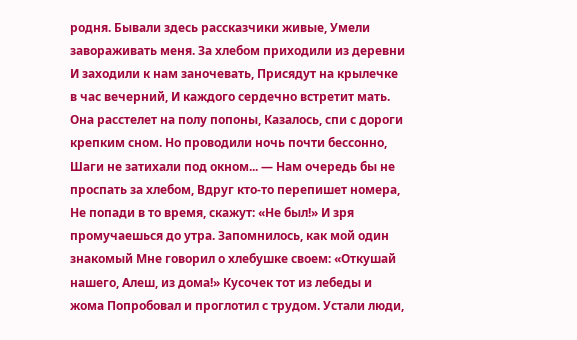родня. Бывали здесь рассказчики живые, Умели завораживать меня. За хлебом приходили из деревни И заходили к нам заночевать, Присядут на крылечке в час вечерний, И каждого сердечно встретит мать. Она расстелет на полу попоны, Казалось, спи с дороги крепким сном. Но проводили ночь почти бессонно, Шаги не затихали под окном... — Нам очередь бы не проспать за хлебом, Вдруг кто-то перепишет номера, Не попади в то время, скажут: «Не был!» И зря промучаешься до утра. Запомнилось, как мой один знакомый Мне говорил о хлебушке своем: «Откушай нашего, Алеш, из дома!» Кусочек тот из лебеды и жома Попробовал и проглотил с трудом. Устали люди,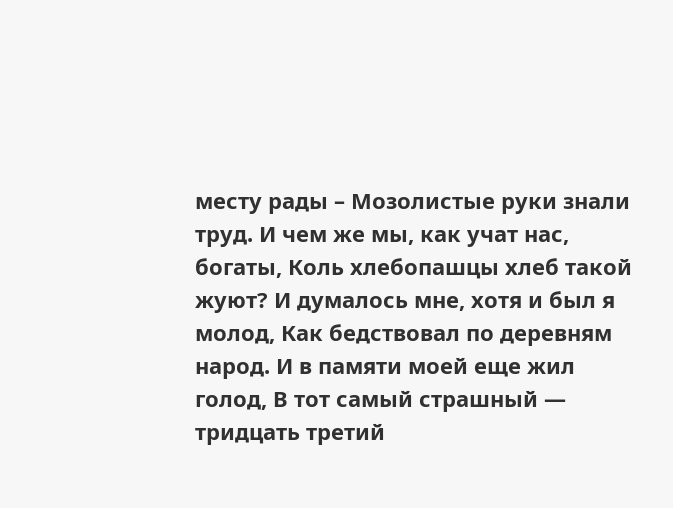месту рады – Мозолистые руки знали труд. И чем же мы, как учат нас, богаты, Коль хлебопашцы хлеб такой жуют? И думалось мне, хотя и был я молод, Как бедствовал по деревням народ. И в памяти моей еще жил голод, В тот самый страшный — тридцать третий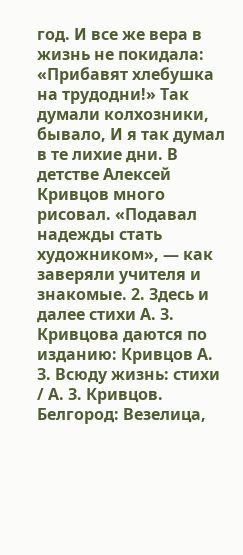год. И все же вера в жизнь не покидала: «Прибавят хлебушка на трудодни!» Так думали колхозники, бывало, И я так думал в те лихие дни. В детстве Алексей Кривцов много рисовал. «Подавал надежды стать художником», — как заверяли учителя и знакомые. 2. Здесь и далее стихи А. З. Кривцова даются по изданию: Кривцов А. З. Всюду жизнь: стихи / А. З. Кривцов. Белгород: Везелица,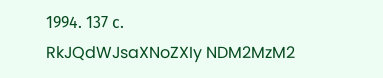1994. 137 с.
RkJQdWJsaXNoZXIy NDM2MzM2